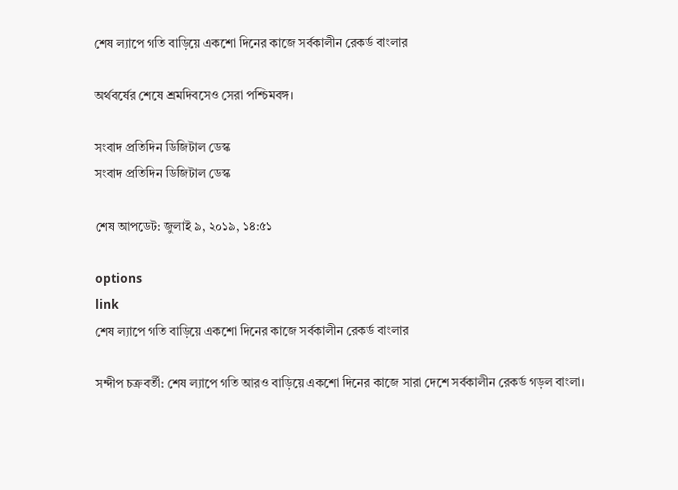শেষ ল্যাপে গতি বাড়িয়ে একশো দিনের কাজে সর্বকালীন রেকর্ড বাংলার

অর্থবর্ষের শেষে শ্রমদিবসেও সেরা পশ্চিমবঙ্গ।

সংবাদ প্রতিদিন ডিজিটাল ডেস্ক
সংবাদ প্রতিদিন ডিজিটাল ডেস্ক

শেষ আপডেট: জুলাই ৯, ২০১৯, ১৪:৫১

options
link
শেষ ল্যাপে গতি বাড়িয়ে একশো দিনের কাজে সর্বকালীন রেকর্ড বাংলার

সন্দীপ চক্রবর্তী: শেষ ল্যাপে গতি আরও বাড়িয়ে একশো দিনের কাজে সারা দেশে সর্বকালীন রেকর্ড গড়ল বাংলা।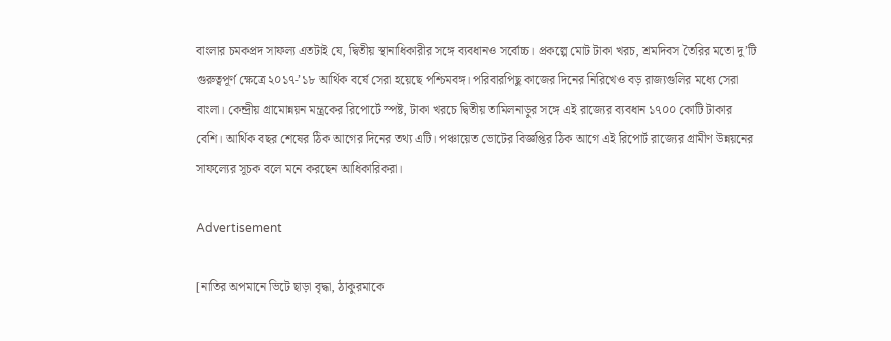বাংলার চমকপ্রদ সাফল্য এতটাই যে, দ্বিতীয় স্থানাধিকারীর সঙ্গে ব্যবধানও সর্বোচ্চ। প্রকল্পে মোট টাকা খরচ, শ্রমদিবস তৈরির মতো দু’টি গুরুত্বপূর্ণ ক্ষেত্রে ২০১৭-’১৮ আর্থিক বর্ষে সেরা হয়েছে পশ্চিমবঙ্গ। পরিবারপিছু কাজের দিনের নিরিখেও বড় রাজ্যগুলির মধ্যে সেরা বাংলা। কেন্দ্রীয় গ্রামোন্নয়ন মন্ত্রকের রিপোর্টে স্পষ্ট, টাকা খরচে দ্বিতীয় তামিলনাড়ুর সঙ্গে এই রাজ্যের ব্যবধান ১৭০০ কোটি টাকার বেশি। আর্থিক বছর শেষের ঠিক আগের দিনের তথ্য এটি। পঞ্চায়েত ভোটের বিজ্ঞপ্তির ঠিক আগে এই রিপোর্ট রাজ্যের গ্রামীণ উন্নয়নের সাফল্যের সূচক বলে মনে করছেন আধিকারিকরা।

Advertisement

[নাতির অপমানে ভিটে ছাড়া বৃদ্ধা, ঠাকুরমাকে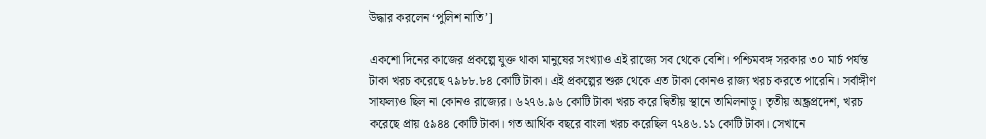উদ্ধার করলেন ‘পুলিশ নাতি’]

একশো দিনের কাজের প্রকল্পে যুক্ত থাকা মানুষের সংখ্যাও এই রাজ্যে সব থেকে বেশি। পশ্চিমবঙ্গ সরকার ৩০ মার্চ পর্যন্ত টাকা খরচ করেছে ৭৯৮৮.৮৪ কোটি টাকা। এই প্রকল্পের শুরু থেকে এত টাকা কোনও রাজ্য খরচ করতে পারেনি। সর্বাঙ্গীণ সাফল্যও ছিল না কোনও রাজ্যের। ৬২৭৬.৯৬ কোটি টাকা খরচ করে দ্বিতীয় স্থানে তামিলনাড়ু। তৃতীয় অন্ধ্রপ্রদেশ, খরচ করেছে প্রায় ৫৯৪৪ কোটি টাকা। গত আর্থিক বছরে বাংলা খরচ করেছিল ৭২৪৬.১১ কোটি টাকা। সেখানে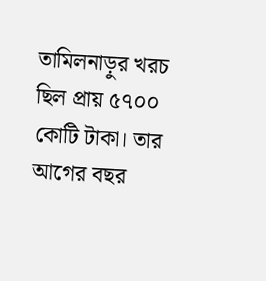তামিলনাড়ুর খরচ ছিল প্রায় ৫৭০০ কোটি টাকা। তার আগের বছর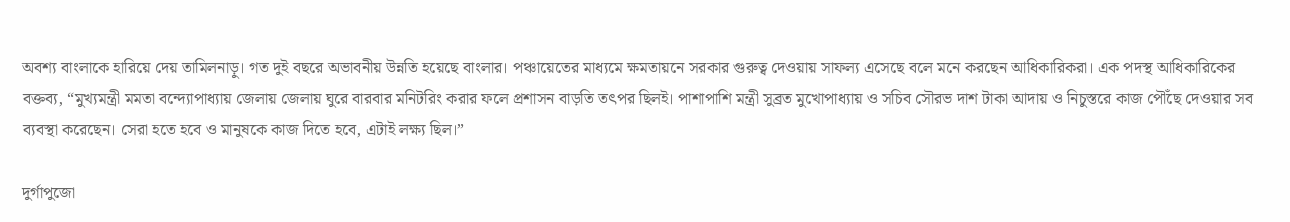অবশ্য বাংলাকে হারিয়ে দেয় তামিলনাড়ু। গত দুই বছরে অভাবনীয় উন্নতি হয়েছে বাংলার। পঞ্চায়েতের মাধ্যমে ক্ষমতায়নে সরকার গুরুত্ব দেওয়ায় সাফল্য এসেছে বলে মনে করছেন আধিকারিকরা। এক পদস্থ আধিকারিকের বক্তব্য, “মুখ্যমন্ত্রী মমতা বন্দ্যোপাধ্যায় জেলায় জেলায় ঘুরে বারবার মনিটরিং করার ফলে প্রশাসন বাড়তি তৎপর ছিলই। পাশাপাশি মন্ত্রী সুব্রত মুখোপাধ্যায় ও সচিব সৌরভ দাশ টাকা আদায় ও নিচুস্তরে কাজ পৌঁছে দেওয়ার সব ব্যবস্থা করেছেন। সেরা হতে হবে ও মানুষকে কাজ দিতে হবে, এটাই লক্ষ্য ছিল।”

দুর্গাপুজো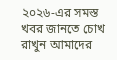২০২৬-এর সমস্ত খবর জানতে চোখ রাখুন আমাদের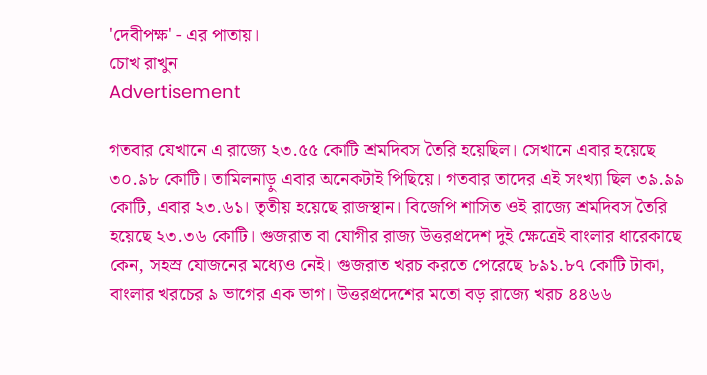'দেবীপক্ষ' - এর পাতায়।
চোখ রাখুন
Advertisement

গতবার যেখানে এ রাজ্যে ২৩.৫৫ কোটি শ্রমদিবস তৈরি হয়েছিল। সেখানে এবার হয়েছে ৩০.৯৮ কোটি। তামিলনাড়ু এবার অনেকটাই পিছিয়ে। গতবার তাদের এই সংখ্যা ছিল ৩৯.৯৯ কোটি, এবার ২৩.৬১। তৃতীয় হয়েছে রাজস্থান। বিজেপি শাসিত ওই রাজ্যে শ্রমদিবস তৈরি হয়েছে ২৩.৩৬ কোটি। গুজরাত বা যোগীর রাজ্য উত্তরপ্রদেশ দুই ক্ষেত্রেই বাংলার ধারেকাছে কেন, সহস্র যোজনের মধ্যেও নেই। গুজরাত খরচ করতে পেরেছে ৮৯১.৮৭ কোটি টাকা, বাংলার খরচের ৯ ভাগের এক ভাগ। উত্তরপ্রদেশের মতো বড় রাজ্যে খরচ ৪৪৬৬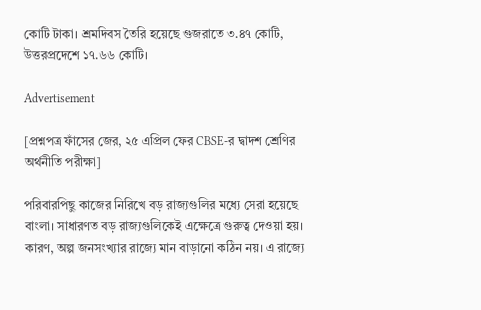কোটি টাকা। শ্রমদিবস তৈরি হয়েছে গুজরাতে ৩.৪৭ কোটি, উত্তরপ্রদেশে ১৭.৬৬ কোটি।

Advertisement

[প্রশ্নপত্র ফাঁসের জের, ২৫ এপ্রিল ফের CBSE-র দ্বাদশ শ্রেণির অর্থনীতি পরীক্ষা]

পরিবারপিছু কাজের নিরিখে বড় রাজ্যগুলির মধ্যে সেরা হয়েছে বাংলা। সাধারণত বড় রাজ্যগুলিকেই এক্ষেত্রে গুরুত্ব দেওয়া হয়। কারণ, অল্প জনসংখ্যার রাজ্যে মান বাড়ানো কঠিন নয়। এ রাজ্যে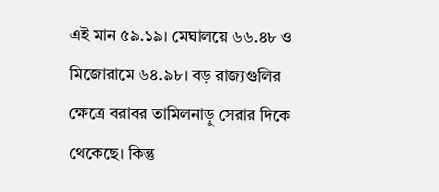এই মান ৫৯.১৯। মেঘালয়ে ৬৬.৪৮ ও মিজোরামে ৬৪.৯৮। বড় রাজ্যগুলির ক্ষেত্রে বরাবর তামিলনাড়ু সেরার দিকে থেকেছে। কিন্তু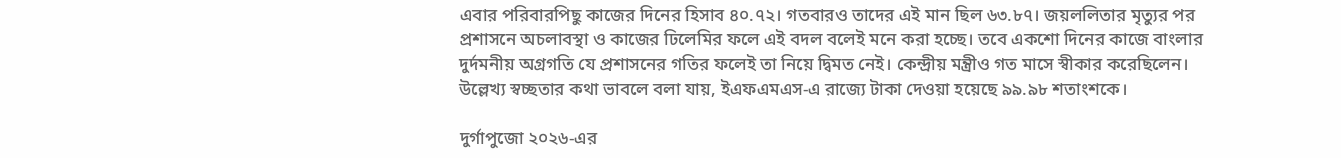এবার পরিবারপিছু কাজের দিনের হিসাব ৪০.৭২। গতবারও তাদের এই মান ছিল ৬৩.৮৭। জয়ললিতার মৃত্যুর পর প্রশাসনে অচলাবস্থা ও কাজের ঢিলেমির ফলে এই বদল বলেই মনে করা হচ্ছে। তবে একশো দিনের কাজে বাংলার দুর্দমনীয় অগ্রগতি যে প্রশাসনের গতির ফলেই তা নিয়ে দ্বিমত নেই। কেন্দ্রীয় মন্ত্রীও গত মাসে স্বীকার করেছিলেন। উল্লেখ্য স্বচ্ছতার কথা ভাবলে বলা যায়, ইএফএমএস-এ রাজ্যে টাকা দেওয়া হয়েছে ৯৯.৯৮ শতাংশকে।

দুর্গাপুজো ২০২৬-এর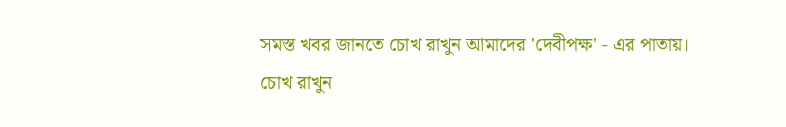সমস্ত খবর জানতে চোখ রাখুন আমাদের 'দেবীপক্ষ' - এর পাতায়।
চোখ রাখুন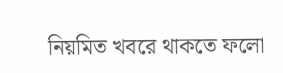নিয়মিত খবরে থাকতে ফলো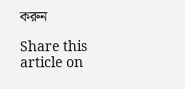করুন

Share this article on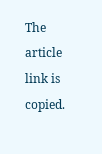The article link is copied.